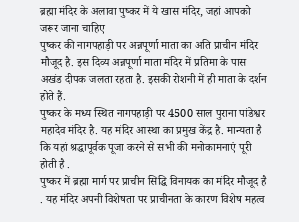ब्रह्मा मंदिर के अलावा पुष्कर में ये खास मंदिर, जहां आपको जरूर जाना चाहिए
पुष्कर की नागपहाड़ी पर अन्नपूर्णा माता का अति प्राचीन मंदिर मौजूद है. इस दिव्य अन्नपूर्णा माता मंदिर में प्रतिमा के पास अखंड दीपक जलता रहता है. इसकी रोशनी में ही माता के दर्शन होते हैं.
पुष्कर के मध्य स्थित नागपहाड़ी पर 4500 साल पुराना पांडेश्वर महादेव मंदिर है. यह मंदिर आस्था का प्रमुख केंद्र है. मान्यता है कि यहां श्रद्धापूर्वक पूजा करने से सभी की मनोकामनाएं पूरी होती है .
पुष्कर में ब्रह्मा मार्ग पर प्राचीन सिद्धि विनायक का मंदिर मौजूद है . यह मंदिर अपनी विशेषता पर प्राचीनता के कारण विशेष महत्व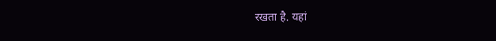रखता है. यहां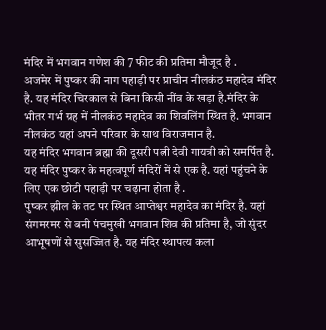मंदिर में भगवान गणेश की 7 फीट की प्रतिमा मौजूद है .
अजमेर में पुष्कर की नाग पहाड़ी पर प्राचीन नीलकंठ महादेव मंदिर है. यह मंदिर चिरकाल से बिना किसी नींव के खड़ा है.मंदिर के भीतर गर्भ ग्रह में नीलकंठ महादेव का शिवलिंग स्थित है. भगवान नीलकंठ यहां अपने परिवार के साथ विराजमान है.
यह मंदिर भगवान ब्रह्मा की दूसरी पत्नी देवी गायत्री को समर्पित है. यह मंदिर पुष्कर के महत्वपूर्ण मंदिरों में से एक है. यहां पहुंचने के लिए एक छोटी पहाड़ी पर चढ़ाना होता है .
पुष्कर झील के तट पर स्थित आप्तेश्वर महादेव का मंदिर है. यहां संगमरमर से बनी पंचमुखी भगवान शिव की प्रतिमा है, जो सुंदर आभूषणों से सुसज्जित है. यह मंदिर स्थापत्य कला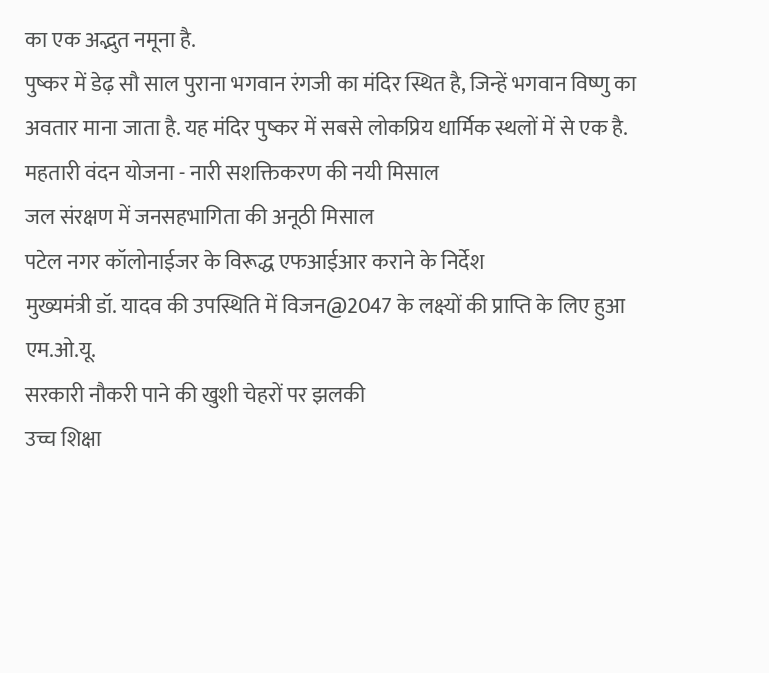का एक अद्भुत नमूना है.
पुष्कर में डेढ़ सौ साल पुराना भगवान रंगजी का मंदिर स्थित है, जिन्हें भगवान विष्णु का अवतार माना जाता है. यह मंदिर पुष्कर में सबसे लोकप्रिय धार्मिक स्थलों में से एक है.
महतारी वंदन योजना - नारी सशक्तिकरण की नयी मिसाल
जल संरक्षण में जनसहभागिता की अनूठी मिसाल
पटेल नगर कॉलोनाईजर के विरूद्ध एफआईआर कराने के निर्देश
मुख्यमंत्री डॉ. यादव की उपस्थिति में विजन@2047 के लक्ष्यों की प्राप्ति के लिए हुआ एम.ओ.यू.
सरकारी नौकरी पाने की खुशी चेहरों पर झलकी
उच्च शिक्षा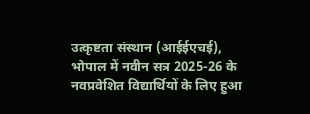उत्कृष्टता संस्थान (आईईएचई), भोपाल में नवीन सत्र 2025-26 के नवप्रवेशित विद्यार्थियों के लिए हुआ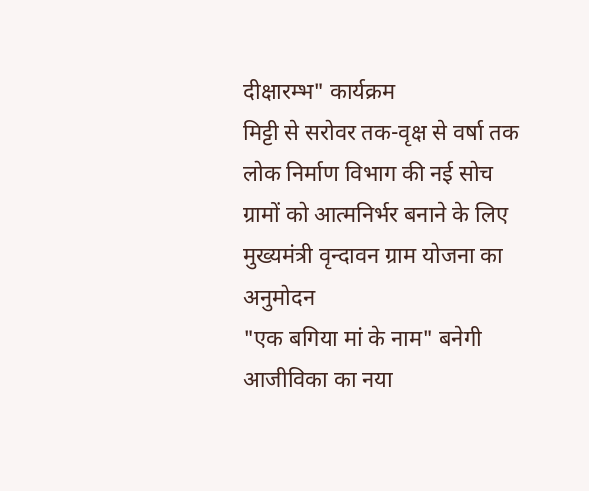दीक्षारम्भ" कार्यक्रम
मिट्टी से सरोवर तक-वृक्ष से वर्षा तक लोक निर्माण विभाग की नई सोच
ग्रामों को आत्मनिर्भर बनाने के लिए मुख्यमंत्री वृन्दावन ग्राम योजना का अनुमोदन
"एक बगिया मां के नाम" बनेगी आजीविका का नया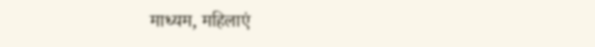माध्यम, महिलाएं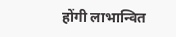होंगी लाभान्वित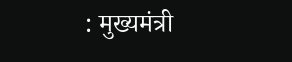: मुख्यमंत्री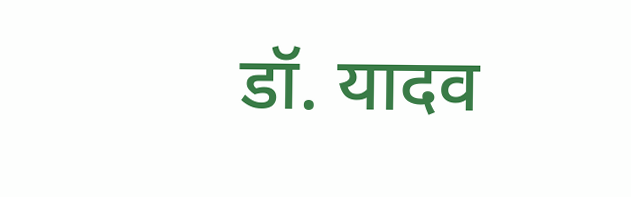डॉ. यादव